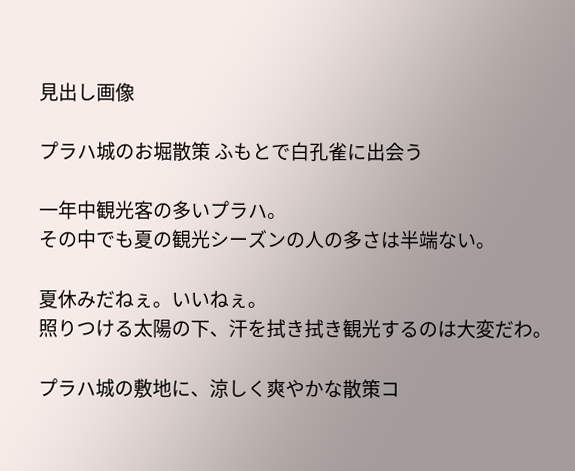見出し画像

プラハ城のお堀散策 ふもとで白孔雀に出会う

一年中観光客の多いプラハ。
その中でも夏の観光シーズンの人の多さは半端ない。

夏休みだねぇ。いいねぇ。
照りつける太陽の下、汗を拭き拭き観光するのは大変だわ。

プラハ城の敷地に、涼しく爽やかな散策コ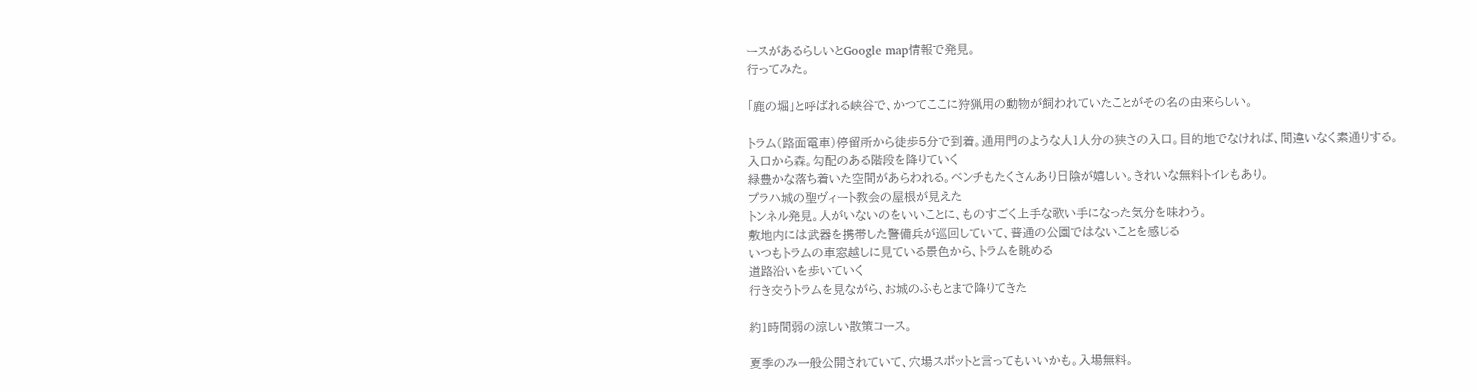ースがあるらしいとGoogle map情報で発見。
行ってみた。

「鹿の堀」と呼ばれる峡谷で、かつてここに狩猟用の動物が飼われていたことがその名の由来らしい。

トラム(路面電車)停留所から徒歩5分で到着。通用門のような人1人分の狭さの入口。目的地でなければ、間違いなく素通りする。
入口から森。勾配のある階段を降りていく
緑豊かな落ち着いた空間があらわれる。ベンチもたくさんあり日陰が嬉しい。きれいな無料トイレもあり。
プラハ城の聖ヴィート教会の屋根が見えた
トンネル発見。人がいないのをいいことに、ものすごく上手な歌い手になった気分を味わう。
敷地内には武器を携帯した警備兵が巡回していて、普通の公園ではないことを感じる
いつもトラムの車窓越しに見ている景色から、トラムを眺める
道路沿いを歩いていく
行き交うトラムを見ながら、お城のふもとまで降りてきた

約1時間弱の涼しい散策コース。

夏季のみ一般公開されていて、穴場スポットと言ってもいいかも。入場無料。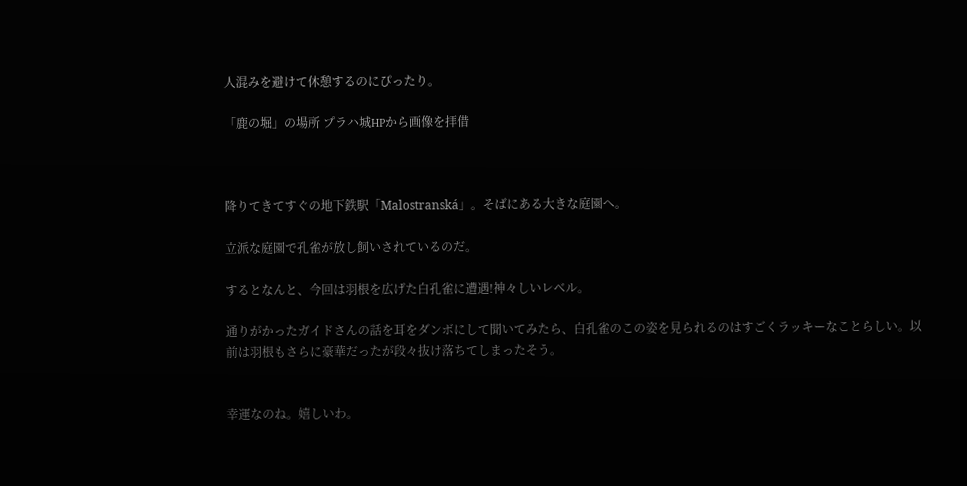人混みを避けて休憩するのにぴったり。

「鹿の堀」の場所 プラハ城HPから画像を拝借



降りてきてすぐの地下鉄駅「Malostranská」。そばにある大きな庭園へ。

立派な庭園で孔雀が放し飼いされているのだ。

するとなんと、今回は羽根を広げた白孔雀に遭遇!神々しいレベル。

通りがかったガイドさんの話を耳をダンボにして聞いてみたら、白孔雀のこの姿を見られるのはすごくラッキーなことらしい。以前は羽根もさらに豪華だったが段々抜け落ちてしまったそう。


幸運なのね。嬉しいわ。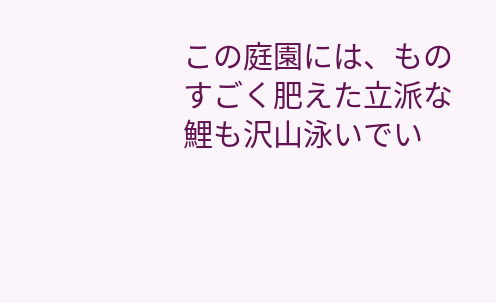この庭園には、ものすごく肥えた立派な鯉も沢山泳いでい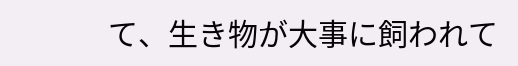て、生き物が大事に飼われて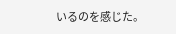いるのを感じた。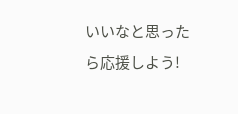いいなと思ったら応援しよう!